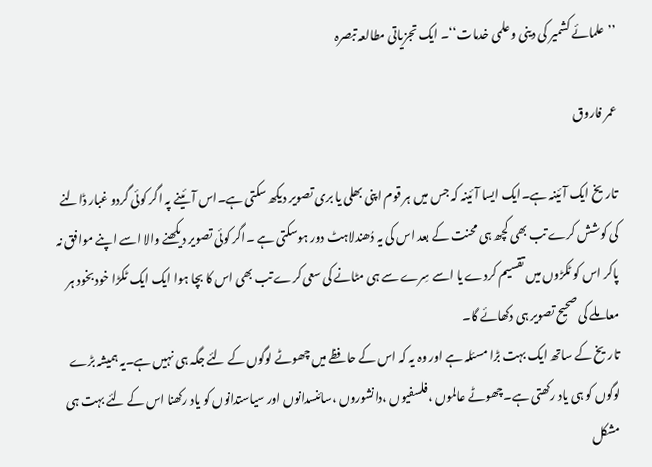’’علمائے کشمیر کی دینی و علمی خدمات‘‘۔ ایک تجزیاتی مطالعہ تبصرہ

عمر فاروق

تاریخ ایک آئینہ ہے۔ایک ایسا آئینہ کہ جس میں ہر قوم اپنی بھلی یا بری تصویر دیکھ سکتی ہے۔اس آئینے پہ اگر کوئی گردو غبار ڈالنے کی کوشش کرے تب بھی کچھ ہی محنت کے بعد اس کی یہ دُھندلاہٹ دور ہوسکتی ہے ۔اگر کوئی تصویر دیکھنے والا اسے اپنے موافق نہ پاکر اس کو ٹکڑوں میں تقسیم کردے یا اسے سِرے سے ہی مٹانے کی سعی کرے تب بھی اس کا بچا ہوا ایک ایک ٹکڑا خود بخود ہر معاملے کی صحیح تصویر ہی دکھائے گا۔
تاریخ کے ساتھ ایک بہت بڑا مسئلہ ہے اور وہ یہ کہ اس کے حافظے میں چھوٹے لوگوں کے لئے جگہ ہی نہیں ہے۔یہ ہمیشہ بڑے لوگوں کو ہی یاد رکھتی ہے۔چھوٹے عالموں ،فلسفیوں ،دانشوروں ،سائنسدانوں اور سیاستدانوں کو یاد رکھنا اس کے لئے بہت ہی مشکل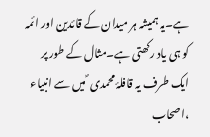ہے۔یہ ہمیشہ ہر میدان کے قائدین اور ائمہ کو ہی یاد رکھتی ہے۔مثال کے طور پر ایک طرف یہ قافلۂ محمدی ؐ میں سے انبیاء ،اصحاب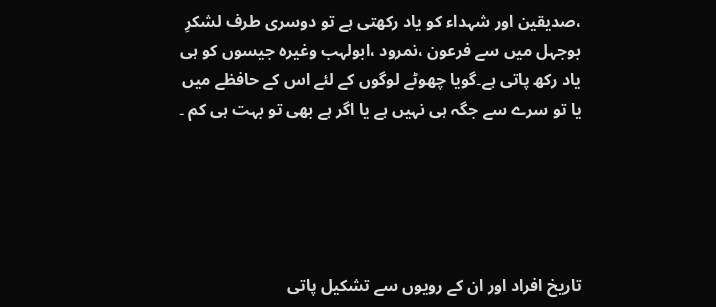،صدیقین اور شہداء کو یاد رکھتی ہے تو دوسری طرف لشکرِ بوجہل میں سے فرعون ،نمرود ،ابولہب وغیرہ جیسوں کو ہی یاد رکھ پاتی ہے۔گویا چھوٹے لوگوں کے لئے اس کے حافظے میں یا تو سرے سے جگہ ہی نہیں ہے یا اگر ہے بھی تو بہت ہی کم ۔





تاریخ افراد اور ان کے رویوں سے تشکیل پاتی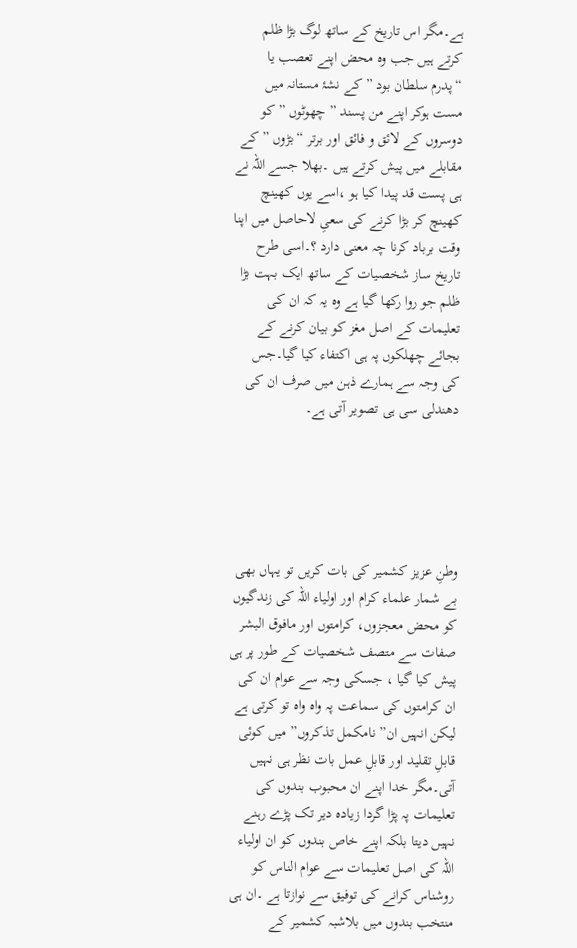ہے۔مگر اس تاریخ کے ساتھ لوگ بڑا ظلم کرتے ہیں جب وہ محض اپنے تعصب یا “پدرم سلطان بود ” کے نشۂ مستانہ میں مست ہوکر اپنے من پسند ” چھوٹوں ” کو دوسروں کے لائق و فائق اور برتر “بڑوں ” کے مقابلے میں پیش کرتے ہیں ۔بھلا جسے اللہ نے ہی پست قد پیدا کیا ہو ،اسے یوں کھینچ کھینچ کر بڑا کرنے کی سعیِ لاحاصل میں اپنا وقت برباد کرنا چہ معنی دارد ؟۔اسی طرح تاریخ ساز شخصیات کے ساتھ ایک بہت بڑا ظلم جو روا رکھا گیا ہے وہ یہ کہ ان کی تعلیمات کے اصل مغز کو بیان کرنے کے بجائے چھلکوں پہ ہی اکتفاء کیا گیا۔جس کی وجہ سے ہمارے ذہن میں صرف ان کی دھندلی سی ہی تصویر آتی ہے۔





وطنِ عزیز کشمیر کی بات کریں تو یہاں بھی بے شمار علماء کرام اور اولیاء اللہ کی زندگیوں کو محض معجزوں، کرامتوں اور مافوق البشر صفات سے متصف شخصیات کے طور پر ہی پیش کیا گیا ، جسکی وجہ سے عوام ان کی ان کرامتوں کی سماعت پہ واہ واہ تو کرتی ہے لیکن انہیں ان” نامکمل تذکروں” میں کوئی قابلِ تقلید اور قابلِ عمل بات نظر ہی نہیں آتی۔مگر خدا اپنے ان محبوب بندوں کی تعلیمات پہ پڑا گردا زیادہ دیر تک پڑے رہنے نہیں دیتا بلکہ اپنے خاص بندوں کو ان اولیاء اللہ کی اصل تعلیمات سے عوام الناس کو روشناس کرانے کی توفیق سے نوازتا ہے ۔ان ہی منتخب بندوں میں بلاشبہ کشمیر کے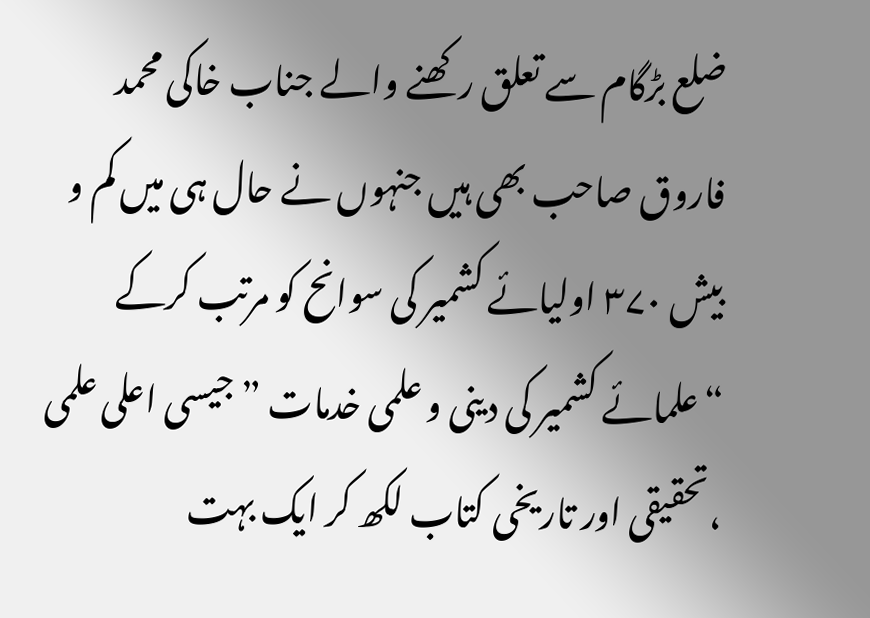ضلع بڑگام سے تعلق رکھنے والے جناب خاکی محمد فاروق صاحب بھی ہیں جنہوں نے حال ہی میں کم و بیش ۳۷۰ اولیائے کشمیر کی سوانح کو مرتب کرکے “علمائے کشمیر کی دینی و علمی خدمات ” جیسی اعلی علمی ،تحقیقی اور تاریخی کتاب لکھ کر ایک بہت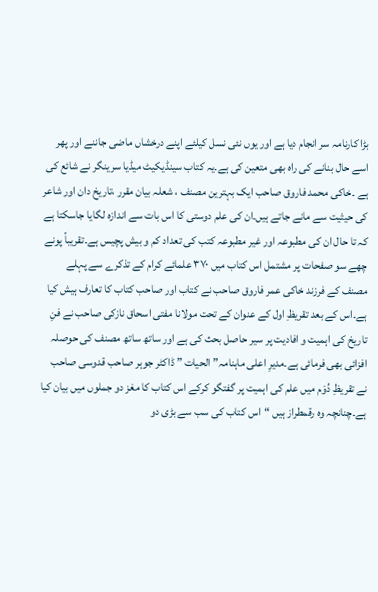بڑا کارنامہ سر انجام دیا ہے اور یوں نئی نسل کیلئے اپنے درخشاں ماضی جاننے اور پھر اسے حال بنانے کی راہ بھی متعین کی ہے۔یہ کتاب سینڈیکیٹ میڈیا سرینگر نے شائع کی ہے ۔خاکی محمد فاروق صاحب ایک بہترین مصنف ، شعلہ بیان مقرر ،تاریخ دان اور شاعر کی حیثیت سے مانے جاتے ہیں۔ان کی علم دوستی کا اس بات سے اندازہ لگایا جاسکتا ہے کہ تا حال ان کی مطبوعہ اور غیر مطبوعہ کتب کی تعداد کم و بیش پچیس ہے۔تقریباً پونے چھے سو صفحات پر مشتمل اس کتاب میں ۳۷۰ علمائے کرام کے تذکرے سے پہلے مصنف کے فرزند خاکی عمر فاروق صاحب نے کتاب اور صاحب کتاب کا تعارف ہیش کیا ہے۔اس کے بعد تقریظِ اول کے عنوان کے تحت مولانا مفتی اسحاق نازکی صاحب نے فنِ تاریخ کی اہمیت و افادیت پر سیر حاصل بحث کی ہے اور ساتھ ساتھ مصنف کی حوصلہ افزائی بھی فرمائی ہے۔مدیرِ اعلی ماہنامہ” الحیات ” ڈاکٹر جوہر صاحب قدوسی صاحب نے تقریظِ دُوَم میں علم کی اہمیت پر گفتگو کرکے اس کتاب کا مغز دو جملوں میں بیان کیا ہے۔چنانچہ وہ رقمطراز ہیں “اس کتاب کی سب سے بڑی دو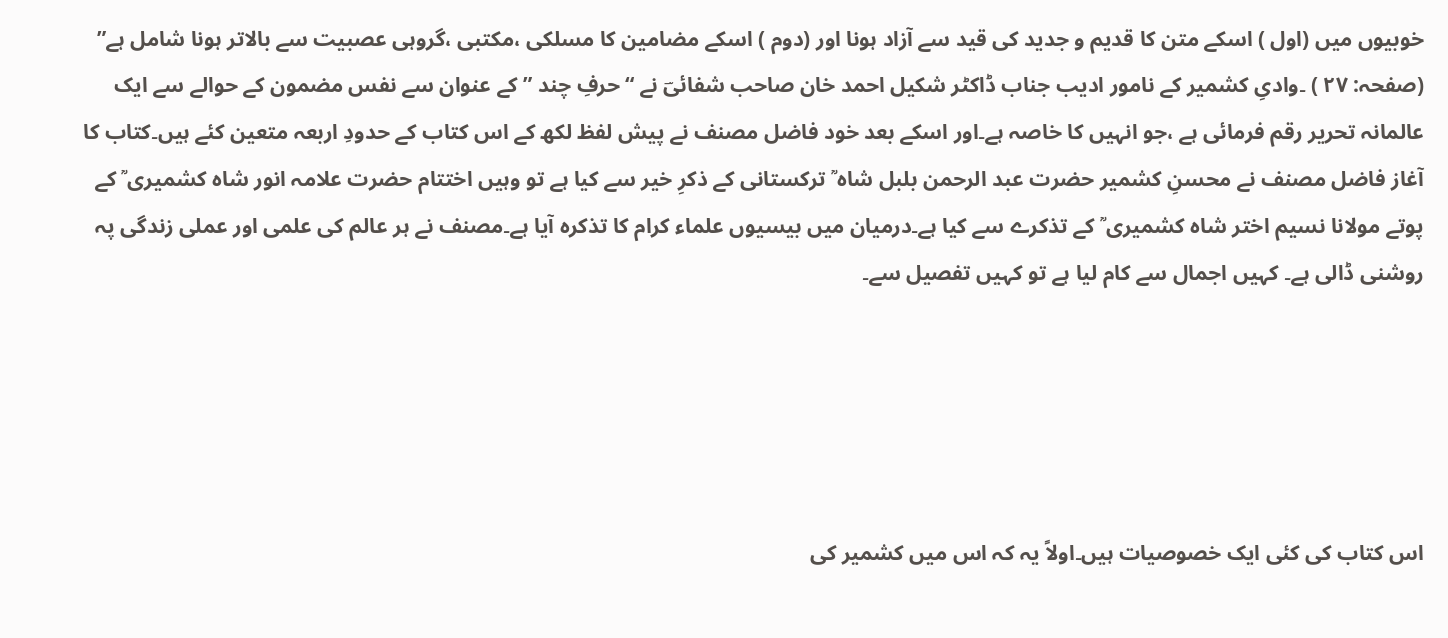خوبیوں میں (اول ) اسکے متن کا قدیم و جدید کی قید سے آزاد ہونا اور (دوم ) اسکے مضامین کا مسلکی ،مکتبی ،گروہی عصبیت سے بالاتر ہونا شامل ہے” (صفحہ: ۲۷ ) ۔وادیِ کشمیر کے نامور ادیب جناب ڈاکٹر شکیل احمد خان صاحب شفائیؔ نے “حرفِ چند ” کے عنوان سے نفس مضمون کے حوالے سے ایک عالمانہ تحریر رقم فرمائی ہے ،جو انہیں کا خاصہ ہے۔اور اسکے بعد خود فاضل مصنف نے پیش لفظ لکھ کے اس کتاب کے حدودِ اربعہ متعین کئے ہیں۔کتاب کا آغاز فاضل مصنف نے محسنِ کشمیر حضرت عبد الرحمن بلبل شاہ ؒ ترکستانی کے ذکرِ خیر سے کیا ہے تو وہیں اختتام حضرت علامہ انور شاہ کشمیری ؒ کے پوتے مولانا نسیم اختر شاہ کشمیری ؒ کے تذکرے سے کیا ہے۔درمیان میں بیسیوں علماء کرام کا تذکرہ آیا ہے۔مصنف نے ہر عالم کی علمی اور عملی زندگی پہ روشنی ڈالی ہے۔ کہیں اجمال سے کام لیا ہے تو کہیں تفصیل سے۔





اس کتاب کی کئی ایک خصوصیات ہیں۔اولاً یہ کہ اس میں کشمیر کی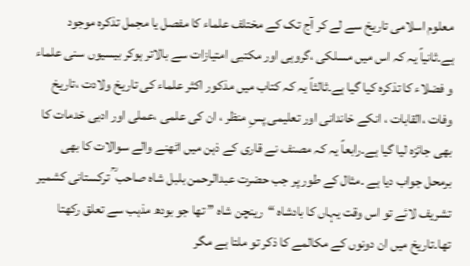معلوم اسلامی تاریخ سے لے کر آج تک کے مختلف علماء کا مفصل یا مجمل تذکرہ موجود ہے۔ثانیاً یہ کہ اس میں مسلکی ،گروہی اور مکتبی امتیازات سے بالاتر ہوکر بیسیوں سنی علماء و فضلاء کا تذکرہ کیا گیا ہے۔ثالثاً یہ کہ کتاب میں مذکور اکثر علماء کی تاریخ ولادت ،تاریخ وفات ،القابات ، انکے خاندانی اور تعلیمی پسِ منظر ، ان کی علمی ،عملی اور ادبی خدمات کا بھی جائزہ لیا گیا ہے۔رابعاً یہ کہ مصنف نے قاری کے ذہن میں اٹھنے والے سوالات کا بھی برمحل جواب دیا ہے ۔مثال کے طور پر جب حضرت عبدالرحمن بلبل شاہ صاحب ؒ ترکستانی کشمیر تشریف لائے تو اس وقت یہاں کا بادشاہ “رینچن شاہ ” تھا جو بودھ مذہب سے تعلق رکھتا تھا۔تاریخ میں ان دونوں کے مکالمے کا ذکر تو ملتا ہے مگر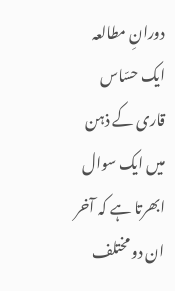دورانِ مطالعہ ایک حسّاس قاری کے ذہن میں ایک سوال ابھرتا ہے کہ آخر ان دو مختلف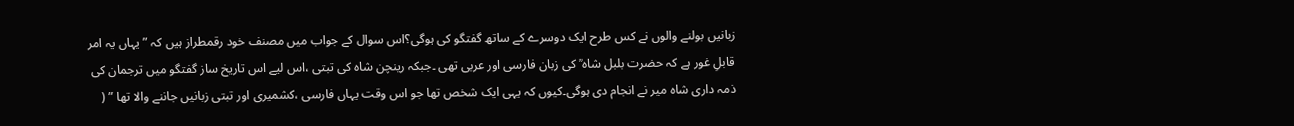زبانیں بولنے والوں نے کس طرح ایک دوسرے کے ساتھ گفتگو کی ہوگی؟اس سوال کے جواب میں مصنف خود رقمطراز ہیں کہ ” یہاں یہ امر قابلِ غور ہے کہ حضرت بلبل شاہ ؒ کی زبان فارسی اور عربی تھی ۔جبکہ رینچن شاہ کی تبتی ،اس لیے اس تاریخ ساز گفتگو میں ترجمان کی ذمہ داری شاہ میر نے انجام دی ہوگی۔کیوں کہ یہی ایک شخص تھا جو اس وقت یہاں فارسی ،کشمیری اور تبتی زبانیں جاننے والا تھا ” (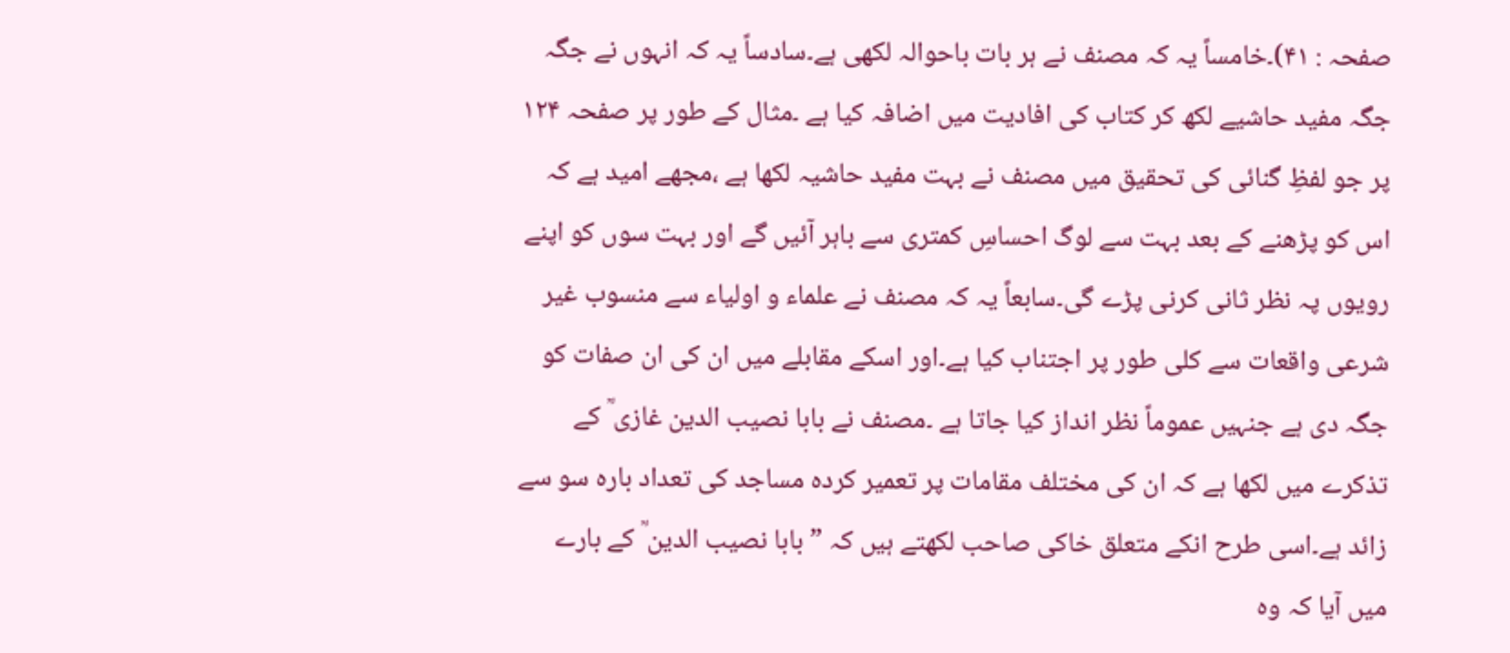صفحہ : ۴۱)۔خامساً یہ کہ مصنف نے ہر بات باحوالہ لکھی ہے۔سادساً یہ کہ انہوں نے جگہ جگہ مفید حاشیے لکھ کر کتاب کی افادیت میں اضافہ کیا ہے ۔مثال کے طور پر صفحہ ۱۲۴ پر جو لفظِ گنائی کی تحقیق میں مصنف نے بہت مفید حاشیہ لکھا ہے ،مجھے امید ہے کہ اس کو پڑھنے کے بعد بہت سے لوگ احساسِ کمتری سے باہر آئیں گے اور بہت سوں کو اپنے رویوں پہ نظر ثانی کرنی پڑے گی۔سابعاً یہ کہ مصنف نے علماء و اولیاء سے منسوب غیر شرعی واقعات سے کلی طور پر اجتناب کیا ہے۔اور اسکے مقابلے میں ان کی ان صفات کو جگہ دی ہے جنہیں عموماً نظر انداز کیا جاتا ہے ۔مصنف نے بابا نصیب الدین غازی ؒ کے تذکرے میں لکھا ہے کہ ان کی مختلف مقامات پر تعمیر کردہ مساجد کی تعداد بارہ سو سے زائد ہے۔اسی طرح انکے متعلق خاکی صاحب لکھتے ہیں کہ ” بابا نصیب الدین ؒ کے بارے میں آیا کہ وہ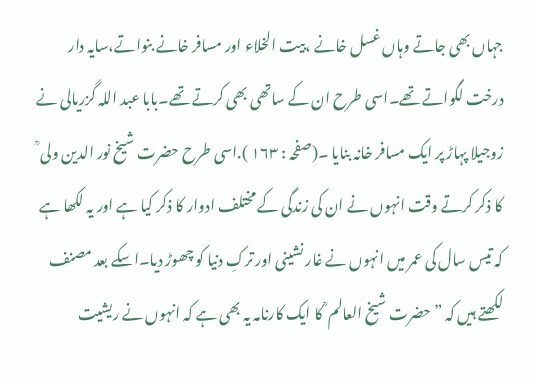جہاں بھی جاتے وہاں غسل خانے ،بیت الخلاء اور مسافر خانے بنواتے،سایہ دار درخت لگواتے تھے۔اسی طرح ان کے ساتھی بھی کرتے تھے۔بابا عبد اللہ گزریالی نے زوجیلا پہاڑ پر ایک مسافر خانہ بنایا ۔(صفحہ : ۱٦٣ ).اسی طرح حضرت شیخ نور الدین ولی ؒ کا ذکر کرتے وقت انہوں نے ان کی زندگی کے مختلف ادوار کا ذکر کیا ہے اور یہ لکھا ہے کہ تیس سال کی عمر میں انہوں نے غار نشینی اور ترکِ دنیا کو چھوڑ دیا۔اسکے بعد مصنف لکھتے ہیں کہ ” حضرت شیخ العالم ؒ کا ایک کارنامہ یہ بھی ہے کہ انہوں نے ریشیت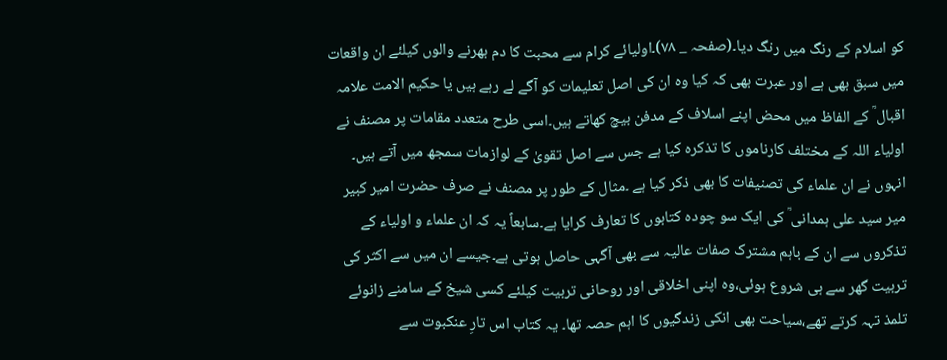کو اسلام کے رنگ میں رنگ دیا۔(صفحہ _ ۷۸)۔اولیائے کرام سے محبت کا دم بھرنے والوں کیلئے ان واقعات میں سبق بھی ہے اور عبرت بھی کہ کیا وہ ان کی اصل تعلیمات کو آگے لے رہے ہیں یا حکیم الامت علامہ اقبال ؒ کے الفاظ میں محض اپنے اسلاف کے مدفن بیچ کھاتے ہیں۔اسی طرح متعدد مقامات پر مصنف نے اولیاء اللہ کے مختلف کارناموں کا تذکرہ کیا ہے جس سے اصل تقویٰ کے لوازمات سمجھ میں آتے ہیں۔ انہوں نے ان علماء کی تصنیفات کا بھی ذکر کیا ہے ۔مثال کے طور پر مصنف نے صرف حضرت امیر کبیر میر سید علی ہمدانی ؒ کی ایک سو چودہ کتابوں کا تعارف کرایا ہے۔سابعاً یہ کہ ان علماء و اولیاء کے تذکروں سے ان کے باہم مشترک صفات عالیہ سے بھی آگہی حاصل ہوتی ہے۔جیسے ان میں سے اکثر کی تربیت گھر سے ہی شروع ہوئی،وہ اپنی اخلاقی اور روحانی تربیت کیلئے کسی شیخ کے سامنے زانوئے تلمذ تہہ کرتے تھے،سیاحت بھی انکی زندگیوں کا اہم حصہ تھا۔ یہ کتاب اس تارِ عنکبوت سے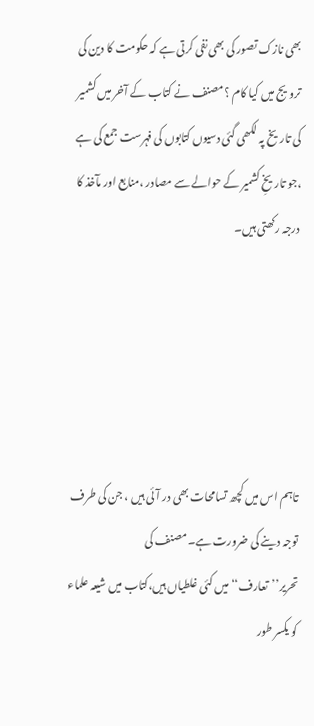بھی نازک تصور کی بھی نفی کرتی ہے کہ حکومت کا دین کی ترویج میں کیا کام ؟مصنف نے کتاب کے آخر میں کشمیر کی تاریخ پہ لکھی گئی دسیوں کتابوں کی فہرست جمع کی ہے ،جو تاریخِ کشمیر کے حوالے سے مصادر ،منابع اور مآخذ کا درجہ رکھتی ہیں۔





تاہم اس میں کچھ تسامحات بھی در آئی ہیں ، جن کی طرف توجہ دینے کی ضرورت ہے۔مصنف کی تحریر’’تعارف‘‘میں کئی غلطیاں ہیں،کتاب میں شیعہ علماء کو یکسر طور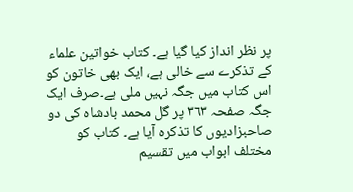پر نظر انداز کیا گیا ہے۔ کتاب خواتین علماء کے تذکرے سے خالی ہے، ایک بھی خاتون کو اس کتاب میں جگہ نہیں ملی ہے۔صرف ایک جگہ صفحہ ۳٦٣ پر گل محمد بادشاہ کی دو صاحبزادیوں کا تذکرہ آیا ہے۔ کتاب کو مختلف ابواب میں تقسیم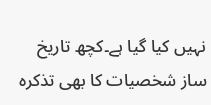نہیں کیا گیا ہے۔کچھ تاریخ ساز شخصیات کا بھی تذکرہ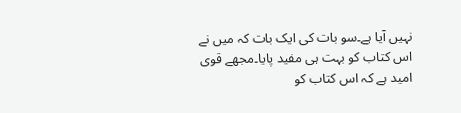نہیں آیا ہے۔سو بات کی ایک بات کہ میں نے اس کتاب کو بہت ہی مفید پایا۔مجھے قوی امید ہے کہ اس کتاب کو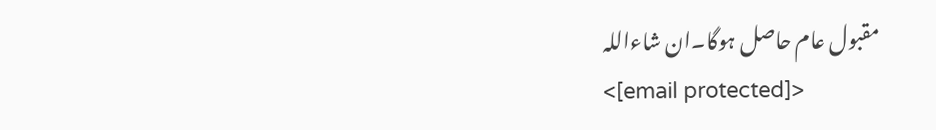مقبول عام حاصل ہوگا۔ان شاءاللہ
<[email protected]>